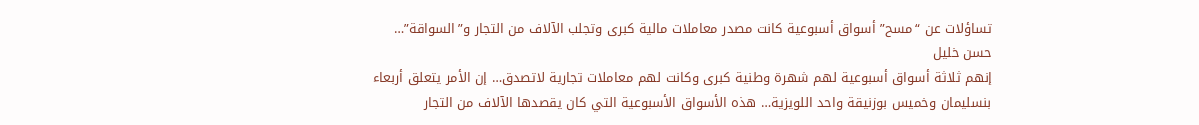تساؤلات عن “مسح” أسواق أسبوعية كانت مصدر معاملات مالية كبرى وتجلب الآلاف من التجار و”السواقة”…
حسن خليل
إنهم ثلاثة أسواق أسبوعية لهم شهرة وطنية كبرى وكانت لهم معاملات تجارية لاتصدق… إن الأمر يتعلق أربعاء بنسليمان وخميس بوزنيقة واحد اللويزية… هذه الأسواق الأسبوعية التي كان يقصدها الآلاف من التجار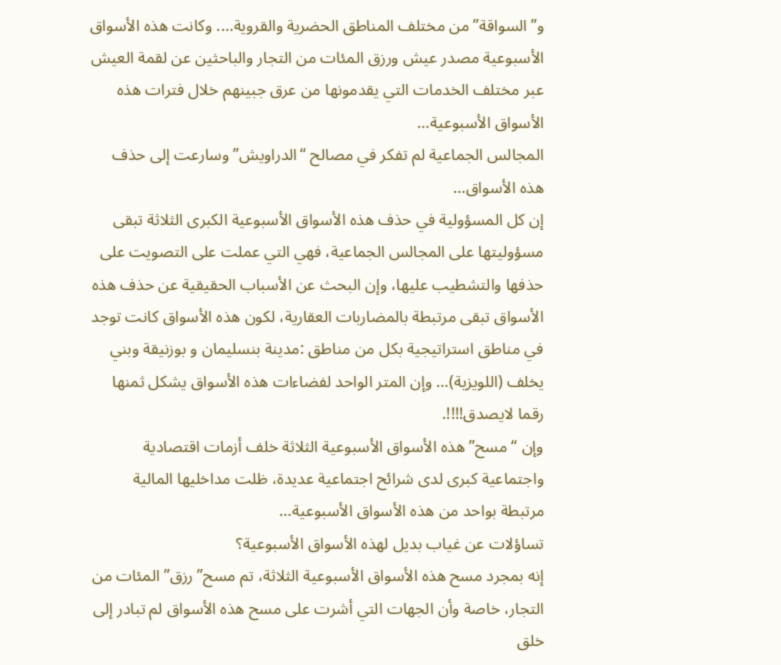و”السواقة” من مختلف المناطق الحضرية والقروية…. وكانت هذه الأسواق الأسبوعية مصدر عيش ورزق المئات من التجار والباحثين عن لقمة العيش عبر مختلف الخدمات التي يقدمونها من عرق جبينهم خلال فترات هذه الأسواق الأسبوعية…
المجالس الجماعية لم تفكر في مصالح “الدراويش” وسارعت إلى حذف هذه الأسواق…
إن كل المسؤولية في حذف هذه الأسواق الأسبوعية الكبرى الثلاثة تبقى مسؤوليتها على المجالس الجماعية، فهي التي عملت على التصويت على حذفها والتشطيب عليها، وإن البحث عن الأسباب الحقيقية عن حذف هذه الأسواق تبقى مرتبطة بالمضاربات العقارية، لكون هذه الأسواق كانت توجد في مناطق استراتيجية بكل من مناطق :مدينة بنسليمان و بوزنيقة وبني يخلف (اللويزية)… وإن المتر الواحد لفضاءات هذه الأسواق يشكل ثمنها رقما لايصدق!!!!.
وإن “مسح” هذه الأسواق الأسبوعية الثلاثة خلف أزمات اقتصادية واجتماعية كبرى لدى شرائح اجتماعية عديدة، ظلت مداخليها المالية مرتبطة بواحد من هذه الأسواق الأسبوعية…
تساؤلات عن غياب بديل لهذه الأسواق الأسبوعية؟
إنه بمجرد مسح هذه الأسواق الأسبوعية الثلاثة، تم مسح”رزق” المئات من التجار، خاصة وأن الجهات التي أشرت على مسح هذه الأسواق لم تبادر إلى خلق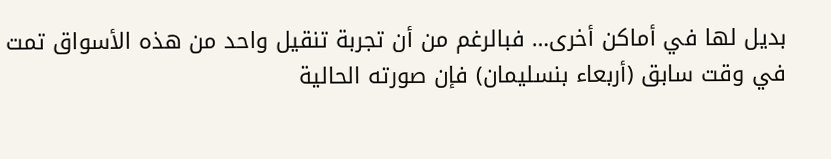بديل لها في أماكن أخرى… فبالرغم من أن تجربة تنقيل واحد من هذه الأسواق تمت في وقت سابق (أربعاء بنسليمان) فإن صورته الحالية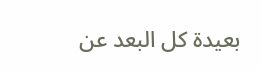بعيدة كل البعد عن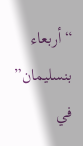“أربعاء بنسليمان” في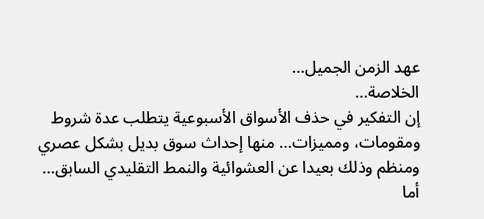عهد الزمن الجميل…
الخلاصة…
إن التفكير في حذف الأسواق الأسبوعية يتطلب عدة شروط ومقومات، ومميزات… منها إحداث سوق بديل بشكل عصري ومنظم وذلك بعيدا عن العشوائية والنمط التقليدي السابق… أما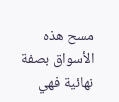مسح هذه الأسواق بصفة نهائية فهي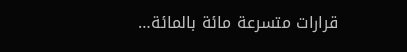قرارات متسرعة مائة بالمائة…